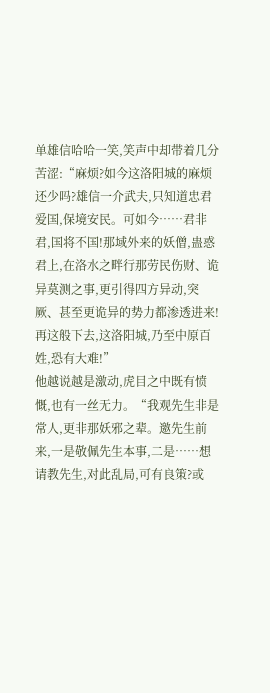单雄信哈哈一笑,笑声中却带着几分苦涩:“麻烦?如今这洛阳城的麻烦还少吗?雄信一介武夫,只知道忠君爱国,保境安民。可如今……君非君,国将不国!那域外来的妖僧,蛊惑君上,在洛水之畔行那劳民伤财、诡异莫测之事,更引得四方异动,突厥、甚至更诡异的势力都渗透进来!再这般下去,这洛阳城,乃至中原百姓,恐有大难!”
他越说越是激动,虎目之中既有愤慨,也有一丝无力。“我观先生非是常人,更非那妖邪之辈。邀先生前来,一是敬佩先生本事,二是……想请教先生,对此乱局,可有良策?或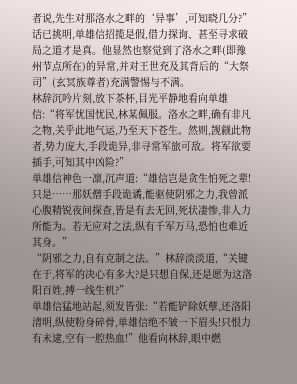者说,先生对那洛水之畔的‘异事’,可知晓几分?”
话已挑明,单雄信招揽是假,借力探询、甚至寻求破局之道才是真。他显然也察觉到了洛水之畔(即豫州节点所在)的异常,并对王世充及其背后的“大祭司”(玄冥族尊者)充满警惕与不满。
林辞沉吟片刻,放下茶杯,目光平静地看向单雄信:“将军忧国忧民,林某佩服。洛水之畔,确有非凡之物,关乎此地气运,乃至天下苍生。然则,觊觎此物者,势力庞大,手段诡异,非寻常军旅可敌。将军欲要插手,可知其中凶险?”
单雄信神色一凛,沉声道:“雄信岂是贪生怕死之辈!只是……那妖僧手段诡谲,能驱使阴邪之力,我曾派心腹精锐夜间探查,皆是有去无回,死状凄惨,非人力所能为。若无应对之法,纵有千军万马,恐怕也难近其身。”
“阴邪之力,自有克制之法。”林辞淡淡道,“关键在于,将军的决心有多大?是只想自保,还是愿为这洛阳百姓,搏一线生机?”
单雄信猛地站起,须发皆张:“若能铲除妖孽,还洛阳清明,纵使粉身碎骨,单雄信绝不皱一下眉头!只恨力有未逮,空有一腔热血!”他看向林辞,眼中燃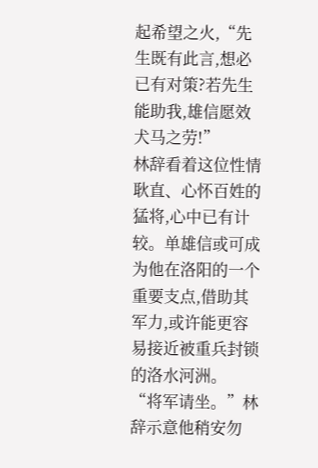起希望之火,“先生既有此言,想必已有对策?若先生能助我,雄信愿效犬马之劳!”
林辞看着这位性情耿直、心怀百姓的猛将,心中已有计较。单雄信或可成为他在洛阳的一个重要支点,借助其军力,或许能更容易接近被重兵封锁的洛水河洲。
“将军请坐。”林辞示意他稍安勿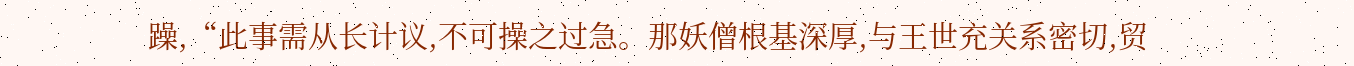躁,“此事需从长计议,不可操之过急。那妖僧根基深厚,与王世充关系密切,贸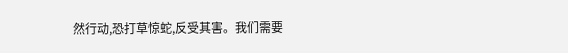然行动,恐打草惊蛇,反受其害。我们需要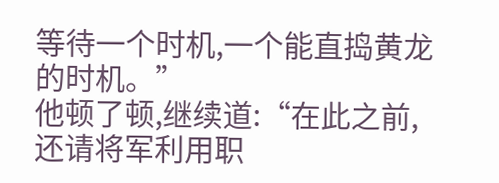等待一个时机,一个能直捣黄龙的时机。”
他顿了顿,继续道:“在此之前,还请将军利用职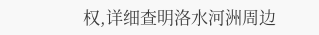权,详细查明洛水河洲周边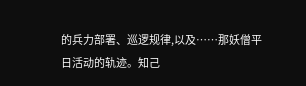的兵力部署、巡逻规律,以及……那妖僧平日活动的轨迹。知己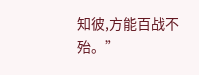知彼,方能百战不殆。”